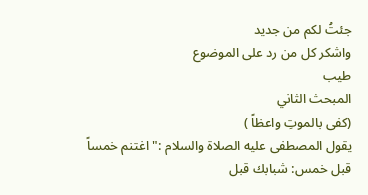جئتُ لكم من جديد
واشكر كل من رد على الموضوع
طيب
المبحث الثاني
(كفى بالموتِ واعظاً )
يقول المصطفى عليه الصلاة والسلام :" اغتنم خمساً قبل خمس: شبابك قبل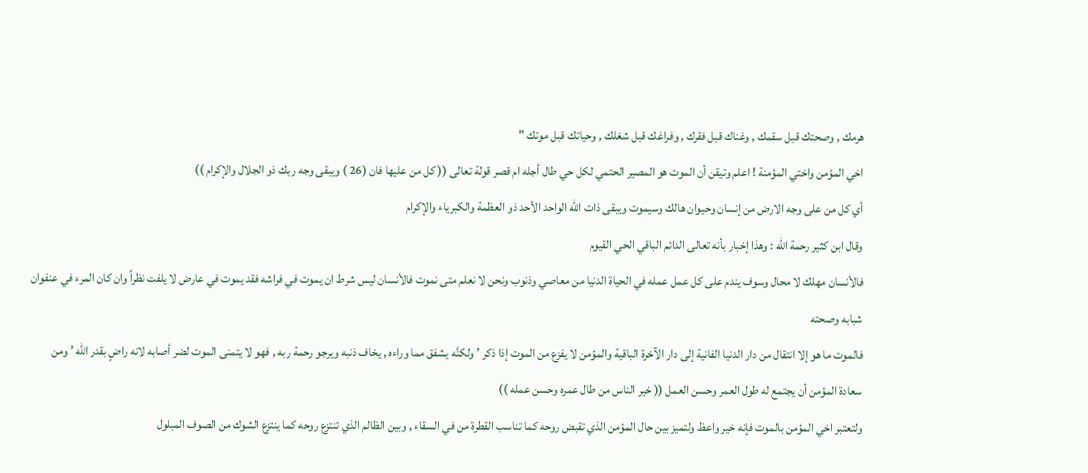هرمك , وصحتك قبل سقمك , وغناك قبل فقرك , وفراغك قبل شغلك , وحياتك قبل موتك "
اخي المؤمن واختي المؤمنة ! اعلم وتيقن أن الموت هو المصير الحتمي لكل حي طال أجله ام قصر قولة تعالى (( كل من عليها فان (26 ) ويبقى وجه ربك ذو الجلال والإكرام ))
أي كل من على وجه الارض من إنسان وحيوان هالك وسيموت ويبقى ذات الله الواحد الأحد ذو العظمة والكبرياء والإكرام
وقال ابن كثير رحمة الله : وهذا إخبار بأنه تعالى الدائم الباقي الحي القيوم
فالأنسان مهلك لا محال وسوف يندم على كل عمل عمله في الحياة الدنيا من معاصي وذنوب ونحن لا نعلم متى نموت فالأنسان ليس شرط ان يموت في فراشه فقد يموت في عارض لا يلفت نظراً وان كان المرء في عنفوان شبابه وصحته
فالموت ما هو إلا انتقال من دار الدنيا الفانية إلى دار الآخرة الباقية والمؤمن لا يفزع من الموت إذا ذكر ’ ولكنَّه يشفق مما وراءه , يخاف ذنبه ويرجو رحمة ربه , فهو لا يتمنى الموت لضر أصابه لانه راضٍ بقدر الله ’ ومن سعادة المؤمن أن يجتمع له طول العمر وحسن العمل (( خير الناس من طال عمره وحسن عمله ))
ولتعتبر اخي المؤمن بالموت فإنه خير واعظ ولتميز بين حال المؤمن الذي تقبض روحه كما تناسب القطرة من في السقاء , وبين الظالم الذي تنتزع روحه كما ينتزع الشوك من الصوف المبلول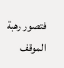فتصور رهبة الموقف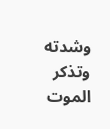وشدته وتذكر الموت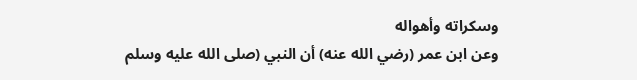وسكراته وأهواله
وعن ابن عمر (رضي الله عنه) أن النبي (صلى الله عليه وسلم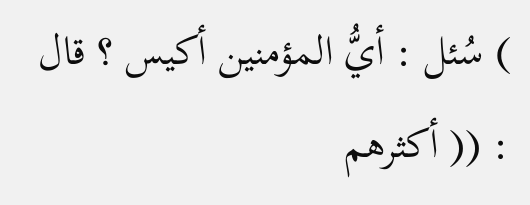) سُئل : أيُّ المؤمنين أكيس ؟ قال : (( أكثرهم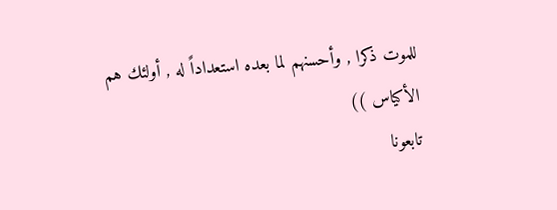للموت ذكرا , وأحسنهم لما بعده استعداداً له , أولئك هم الأكياس ))
تابعونا